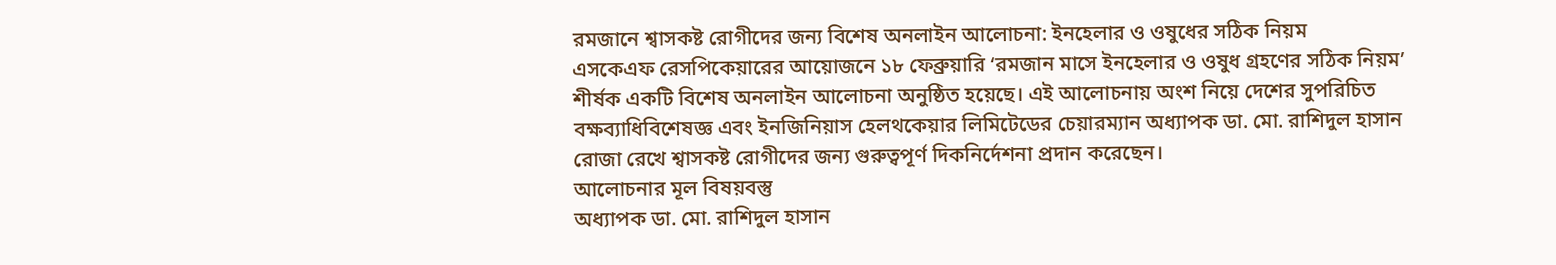রমজানে শ্বাসকষ্ট রোগীদের জন্য বিশেষ অনলাইন আলোচনা: ইনহেলার ও ওষুধের সঠিক নিয়ম
এসকেএফ রেসপিকেয়ারের আয়োজনে ১৮ ফেব্রুয়ারি ‘রমজান মাসে ইনহেলার ও ওষুধ গ্রহণের সঠিক নিয়ম’ শীর্ষক একটি বিশেষ অনলাইন আলোচনা অনুষ্ঠিত হয়েছে। এই আলোচনায় অংশ নিয়ে দেশের সুপরিচিত বক্ষব্যাধিবিশেষজ্ঞ এবং ইনজিনিয়াস হেলথকেয়ার লিমিটেডের চেয়ারম্যান অধ্যাপক ডা. মো. রাশিদুল হাসান রোজা রেখে শ্বাসকষ্ট রোগীদের জন্য গুরুত্বপূর্ণ দিকনির্দেশনা প্রদান করেছেন।
আলোচনার মূল বিষয়বস্তু
অধ্যাপক ডা. মো. রাশিদুল হাসান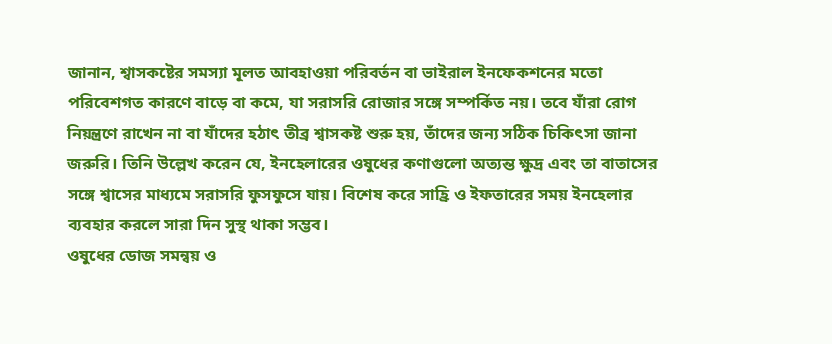জানান, শ্বাসকষ্টের সমস্যা মূলত আবহাওয়া পরিবর্তন বা ভাইরাল ইনফেকশনের মতো পরিবেশগত কারণে বাড়ে বা কমে, যা সরাসরি রোজার সঙ্গে সম্পর্কিত নয়। তবে যাঁরা রোগ নিয়ন্ত্রণে রাখেন না বা যাঁদের হঠাৎ তীব্র শ্বাসকষ্ট শুরু হয়, তাঁদের জন্য সঠিক চিকিৎসা জানা জরুরি। তিনি উল্লেখ করেন যে, ইনহেলারের ওষুধের কণাগুলো অত্যন্ত ক্ষুদ্র এবং তা বাতাসের সঙ্গে শ্বাসের মাধ্যমে সরাসরি ফুসফুসে যায়। বিশেষ করে সাহ্রি ও ইফতারের সময় ইনহেলার ব্যবহার করলে সারা দিন সুস্থ থাকা সম্ভব।
ওষুধের ডোজ সমন্বয় ও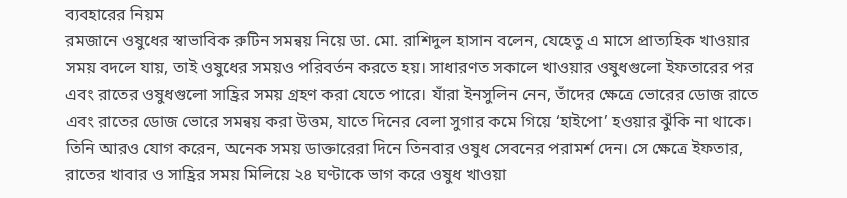ব্যবহারের নিয়ম
রমজানে ওষুধের স্বাভাবিক রুটিন সমন্বয় নিয়ে ডা. মো. রাশিদুল হাসান বলেন, যেহেতু এ মাসে প্রাত্যহিক খাওয়ার সময় বদলে যায়, তাই ওষুধের সময়ও পরিবর্তন করতে হয়। সাধারণত সকালে খাওয়ার ওষুধগুলো ইফতারের পর এবং রাতের ওষুধগুলো সাহ্রির সময় গ্রহণ করা যেতে পারে। যাঁরা ইনসুলিন নেন, তাঁদের ক্ষেত্রে ভোরের ডোজ রাতে এবং রাতের ডোজ ভোরে সমন্বয় করা উত্তম, যাতে দিনের বেলা সুগার কমে গিয়ে ‘হাইপো’ হওয়ার ঝুঁকি না থাকে।
তিনি আরও যোগ করেন, অনেক সময় ডাক্তারেরা দিনে তিনবার ওষুধ সেবনের পরামর্শ দেন। সে ক্ষেত্রে ইফতার, রাতের খাবার ও সাহ্রির সময় মিলিয়ে ২৪ ঘণ্টাকে ভাগ করে ওষুধ খাওয়া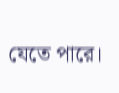যেতে পারে।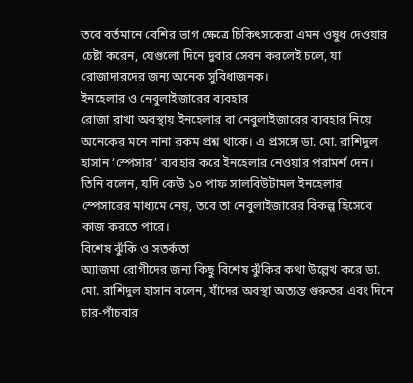তবে বর্তমানে বেশির ভাগ ক্ষেত্রে চিকিৎসকেরা এমন ওষুধ দেওয়ার চেষ্টা করেন, যেগুলো দিনে দুবার সেবন করলেই চলে, যা রোজাদারদের জন্য অনেক সুবিধাজনক।
ইনহেলার ও নেবুলাইজারের ব্যবহার
রোজা রাখা অবস্থায় ইনহেলার বা নেবুলাইজারের ব্যবহার নিয়ে অনেকের মনে নানা রকম প্রশ্ন থাকে। এ প্রসঙ্গে ডা. মো. রাশিদুল হাসান ‘স্পেসার’ ব্যবহার করে ইনহেলার নেওয়ার পরামর্শ দেন। তিনি বলেন, যদি কেউ ১০ পাফ সালবিউটামল ইনহেলার স্পেসারের মাধ্যমে নেয়, তবে তা নেবুলাইজারের বিকল্প হিসেবে কাজ করতে পারে।
বিশেষ ঝুঁকি ও সতর্কতা
অ্যাজমা রোগীদের জন্য কিছু বিশেষ ঝুঁকির কথা উল্লেখ করে ডা. মো. রাশিদুল হাসান বলেন, যাঁদের অবস্থা অত্যন্ত গুরুতর এবং দিনে চার-পাঁচবার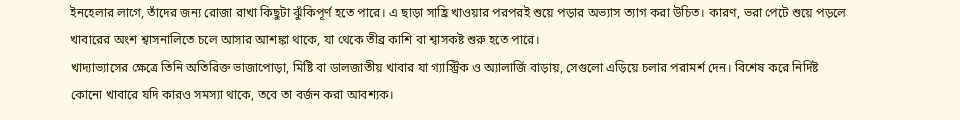ইনহেলার লাগে, তাঁদের জন্য রোজা রাখা কিছুটা ঝুঁকিপূর্ণ হতে পারে। এ ছাড়া সাহ্রি খাওয়ার পরপরই শুয়ে পড়ার অভ্যাস ত্যাগ করা উচিত। কারণ, ভরা পেটে শুয়ে পড়লে খাবারের অংশ শ্বাসনালিতে চলে আসার আশঙ্কা থাকে, যা থেকে তীব্র কাশি বা শ্বাসকষ্ট শুরু হতে পারে।
খাদ্যাভ্যাসের ক্ষেত্রে তিনি অতিরিক্ত ভাজাপোড়া, মিষ্টি বা ডালজাতীয় খাবার যা গ্যাস্ট্রিক ও অ্যালার্জি বাড়ায়, সেগুলো এড়িয়ে চলার পরামর্শ দেন। বিশেষ করে নির্দিষ্ট কোনো খাবারে যদি কারও সমস্যা থাকে, তবে তা বর্জন করা আবশ্যক।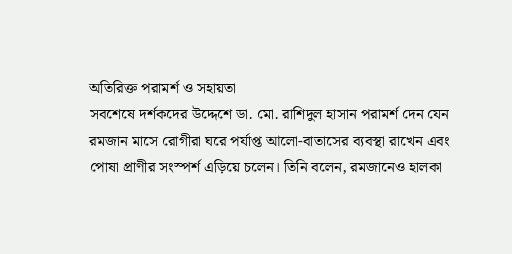অতিরিক্ত পরামর্শ ও সহায়তা
সবশেষে দর্শকদের উদ্দেশে ডা. মো. রাশিদুল হাসান পরামর্শ দেন যেন রমজান মাসে রোগীরা ঘরে পর্যাপ্ত আলো-বাতাসের ব্যবস্থা রাখেন এবং পোষা প্রাণীর সংস্পর্শ এড়িয়ে চলেন। তিনি বলেন, রমজানেও হালকা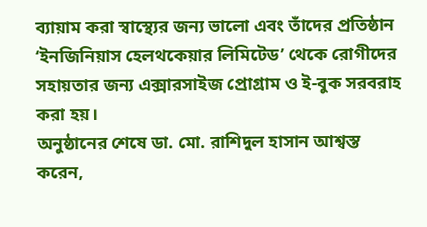ব্যায়াম করা স্বাস্থ্যের জন্য ভালো এবং তাঁদের প্রতিষ্ঠান ‘ইনজিনিয়াস হেলথকেয়ার লিমিটেড’ থেকে রোগীদের সহায়তার জন্য এক্সারসাইজ প্রোগ্রাম ও ই-বুক সরবরাহ করা হয়।
অনুষ্ঠানের শেষে ডা. মো. রাশিদুল হাসান আশ্বস্ত করেন,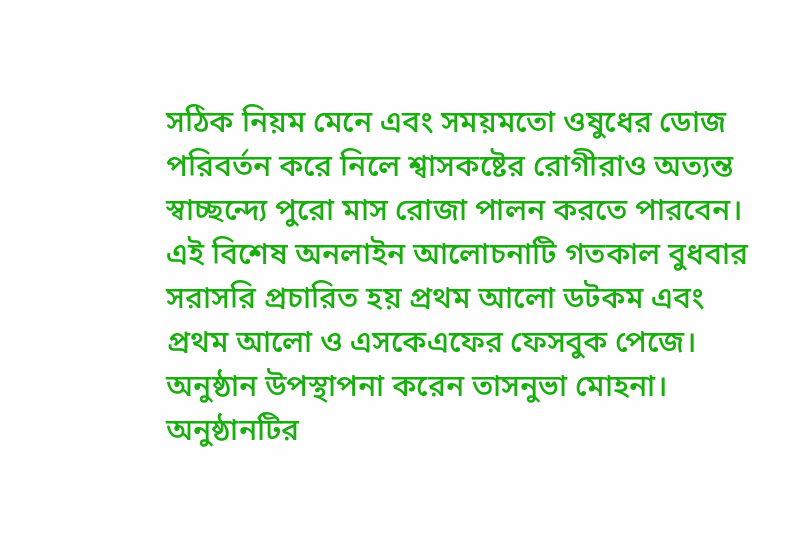সঠিক নিয়ম মেনে এবং সময়মতো ওষুধের ডোজ পরিবর্তন করে নিলে শ্বাসকষ্টের রোগীরাও অত্যন্ত স্বাচ্ছন্দ্যে পুরো মাস রোজা পালন করতে পারবেন।
এই বিশেষ অনলাইন আলোচনাটি গতকাল বুধবার সরাসরি প্রচারিত হয় প্রথম আলো ডটকম এবং প্রথম আলো ও এসকেএফের ফেসবুক পেজে। অনুষ্ঠান উপস্থাপনা করেন তাসনুভা মোহনা। অনুষ্ঠানটির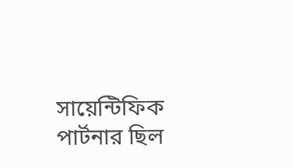সায়েন্টিফিক পার্টনার ছিল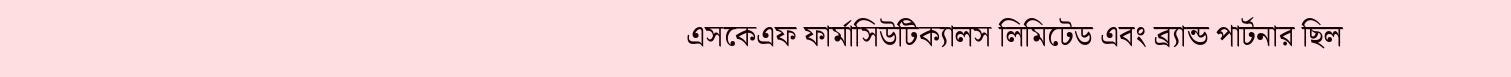এসকেএফ ফার্মাসিউটিক্যালস লিমিটেড এবং ব্র্যান্ড পার্টনার ছিল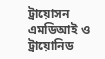ট্রায়োসন এমডিআই ও ট্রায়োনিড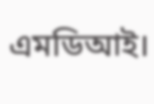এমডিআই।